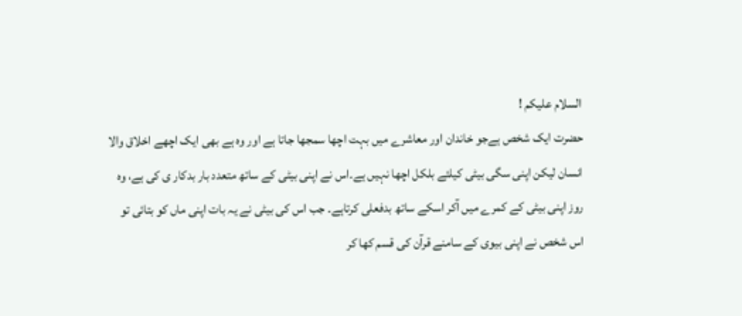السلام علیکم !
حضرت ایک شخص ہےجو خاندان اور معاشرے میں بہت اچھا سمجھا جاتا ہے اور وہ ہے بھی ایک اچھے اخلاق والا انسان لیکن اپنی سگی بیٹی کیلئے بلکل اچھا نہیں ہے۔اس نے اپنی بیٹی کے ساتھ متعدد بار بدکار ی کی ہے، وہ روز اپنی بیٹی کے کمرے میں آکر اسکے ساتھ بدفعلی کرتاہے۔ جب اس کی بیٹی نے یہ بات اپنی ماں کو بتائی تو اس شخص نے اپنی بیوی کے سامنے قرآن کی قسم کھا کر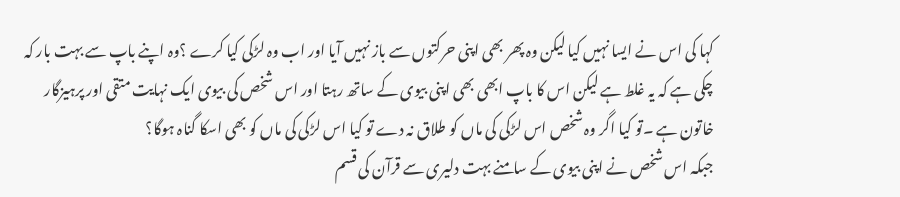کہا کی اس نے ایسا نہیں کیا لیکن وہ پھر بھی اپنی حرکتوں سے باز نہیں آیا اور اب وہ لڑکی کیا کرے ؟وہ اپنے باپ سے بہت بار کہ چکی ہے کہ یہ غلط ہے لیکن اس کا باپ ابھی بھی اپنی بیوی کے ساتھ رہتا اور اس شخص کی بیوی ایک نہایت متقی اور پرہیزگار خاتون ہے ۔تو کیا اگر وہ شخص اس لڑکی کی ماں کو طلاق نہ دے تو کیا اس لڑکی کی ماں کو بھی اسکا گناہ ہوگا؟
جبکہ اس شخص نے اپنی بیوی کے سامنے بہت دلیری سے قرآن کی قسم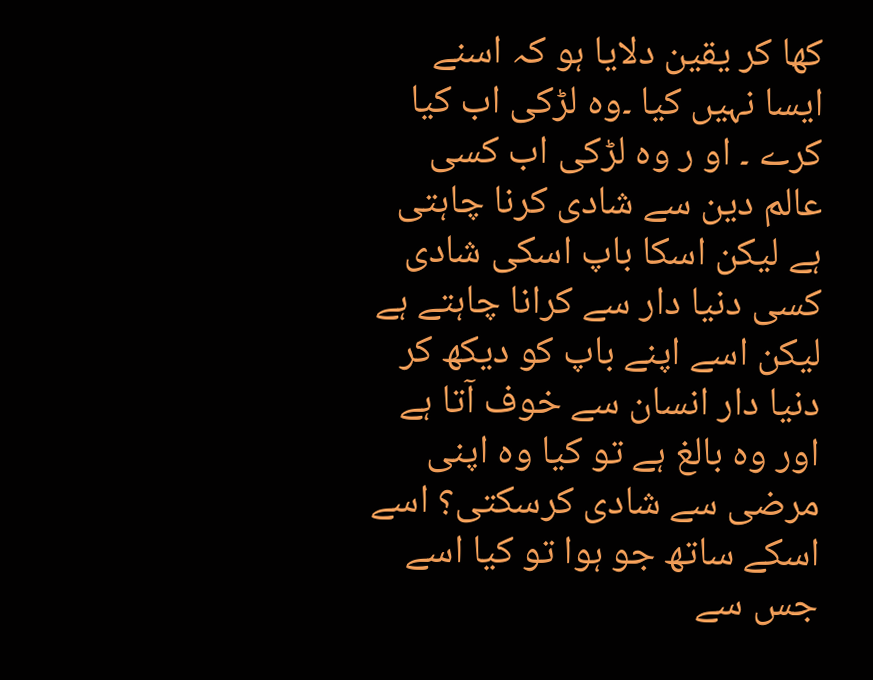کھا کر یقین دلایا ہو کہ اسنے ایسا نہیں کیا ۔وہ لڑکی اب کیا کرے ۔ او ر وہ لڑکی اب کسی عالم دین سے شادی کرنا چاہتی ہے لیکن اسکا باپ اسکی شادی کسی دنیا دار سے کرانا چاہتے ہے لیکن اسے اپنے باپ کو دیکھ کر دنیا دار انسان سے خوف آتا ہے اور وہ بالغ ہے تو کیا وہ اپنی مرضی سے شادی کرسکتی؟ اسے اسکے ساتھ جو ہوا تو کیا اسے جس سے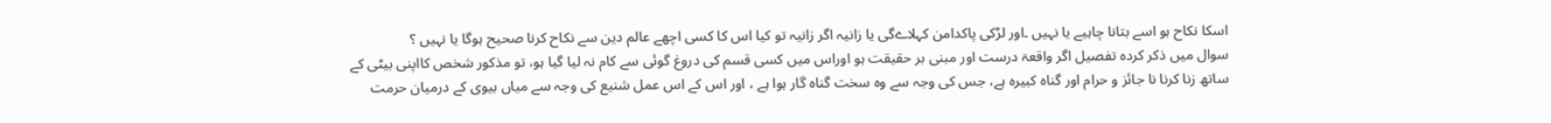اسکا نکاح ہو اسے بتانا چاہیے یا نہیں ۔اور لڑکی پاکدامن کہلاےگی یا زانیہ اگر زانیہ تو کیا اس کا کسی اچھے عالم دین سے نکاح کرنا صحیح ہوگا یا نہیں ؟
سوال میں ذکر کردہ تفصیل اگر واقعۃ درست اور مبنی بر حقیقت ہو اوراس میں کسی قسم کی دروغ گوئی سے کام نہ لیا گیا ہو، تو مذکور شخص کااپنی بیٹی کے ساتھ زنا کرنا نا جائز و حرام اور گناہ کبیرہ ہے، جس کی وجہ سے وہ سخت گناہ گار ہوا ہے ، اور اس کے اس عمل شنیع کی وجہ سے میاں بیوی کے درمیان حرمت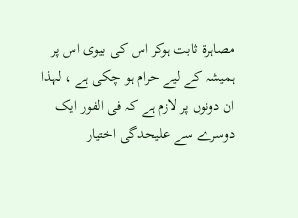مصاہرۃ ثابت ہوکر اس کی بیوی اس پر ہمیشہ کے لیے حرام ہو چکی ہے ، لہذا ان دونوں پر لازم ہے کہ فی الفور ایک دوسرے سے علیحدگی اختیار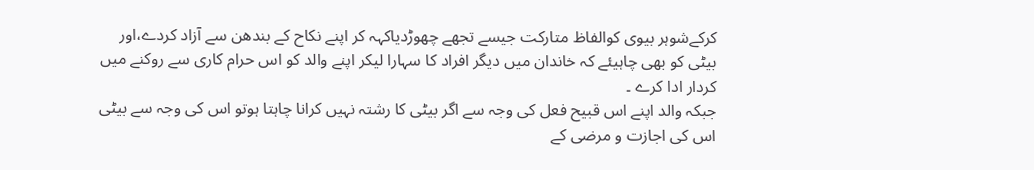کرکےشوہر بیوی کوالفاظ متارکت جیسے تجھے چھوڑدیاکہہ کر اپنے نکاح کے بندھن سے آزاد کردے،اور بیٹی کو بھی چاہیئے کہ خاندان میں دیگر افراد کا سہارا لیکر اپنے والد کو اس حرام کاری سے روکنے میں کردار ادا کرے ۔
جبکہ والد اپنے اس قبیح فعل کی وجہ سے اگر بیٹی کا رشتہ نہیں کرانا چاہتا ہوتو اس کی وجہ سے بیٹی اس کی اجازت و مرضی کے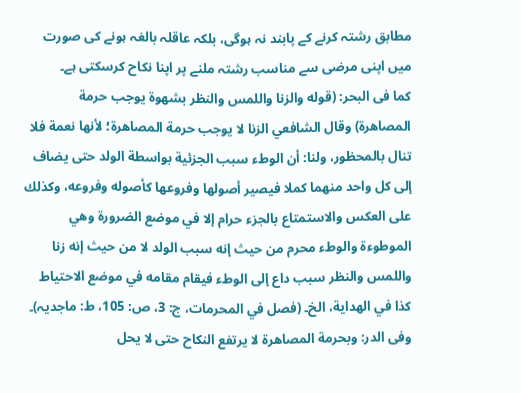مطابق رشتہ کرنے کے پابند نہ ہوگی، بلکہ عاقلہ بالغہ ہونے کی صورت میں اپنی مرضی سے مناسب رشتہ ملنے پر اپنا نکاح کرسکتی ہے۔
کما فی البحر: (قوله والزنا واللمس والنظر بشهوة يوجب حرمة المصاهرة) وقال الشافعي الزنا لا يوجب حرمة المصاهرة؛ لأنها نعمة فلا تنال بالمحظور، ولنا: أن الوطء سبب الجزئية بواسطة الولد حتى يضاف إلى كل واحد منهما كملا فيصير أصولها وفروعها كأصوله وفروعه، وكذلك على العكس والاستمتاع بالجزء حرام إلا في موضع الضرورة وهي الموطوءة والوطء محرم من حيث إنه سبب الولد لا من حيث إنه زنا واللمس والنظر سبب داع إلى الوطء فيقام مقامه في موضع الاحتياط كذا في الهداية، الخ۔ (فصل في المحرمات، ج: 3، ص: 105، ط: ماجدیہ)۔
وفی الدر: وبحرمة المصاهرة لا يرتفع النكاح حتى لا يحل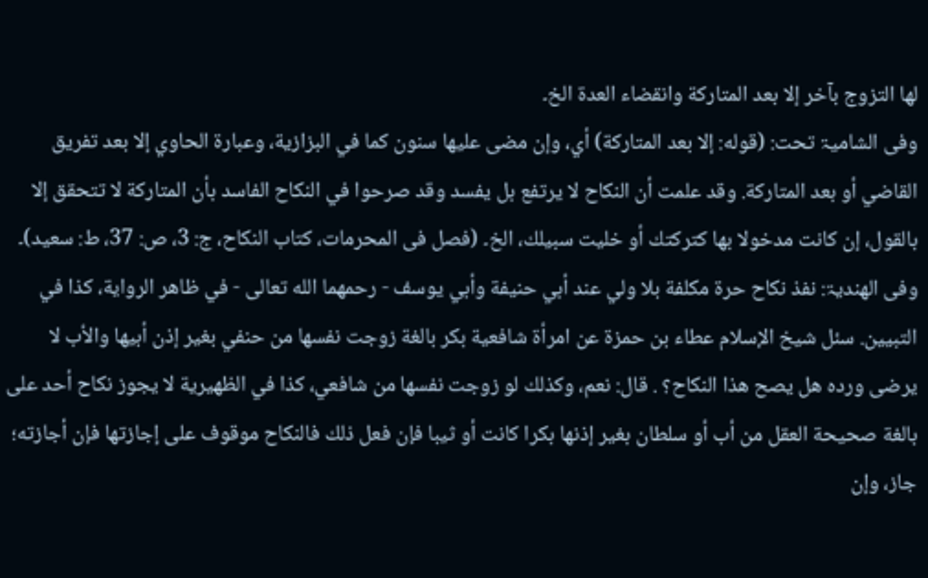لها التزوج بآخر إلا بعد المتاركة وانقضاء العدة الخ۔
وفی الشامیۃ تحت: (قوله: إلا بعد المتاركة) أي، وإن مضى عليها سنون كما في البزازية، وعبارة الحاوي إلا بعد تفريق القاضي أو بعد المتاركة. وقد علمت أن النكاح لا يرتفع بل يفسد وقد صرحوا في النكاح الفاسد بأن المتاركة لا تتحقق إلا بالقول، إن كانت مدخولا بها كتركتك أو خليت سبيلك، الخ۔ (فصل فی المحرمات، کتاب النکاح، ج: 3، ص: 37، ط: سعید)۔
وفی الھندیۃ: نفذ نكاح حرة مكلفة بلا ولي عند أبي حنيفة وأبي يوسف - رحمهما الله تعالى - في ظاهر الرواية، كذا في التبيين. سئل شيخ الإسلام عطاء بن حمزة عن امرأة شافعية بكر بالغة زوجت نفسها من حنفي بغير إذن أبيها والأب لا يرضى ورده هل يصح هذا النكاح؟ . قال: نعم، وكذلك لو زوجت نفسها من شافعي، كذا في الظهيرية لا يجوز نكاح أحد على بالغة صحيحة العقل من أب أو سلطان بغير إذنها بكرا كانت أو ثيبا فإن فعل ذلك فالنكاح موقوف على إجازتها فإن أجازته؛ جاز، وإن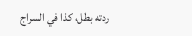ردته بطل، كذا في السراج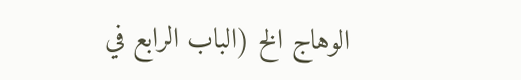الوهاج الخ (الباب الرابع في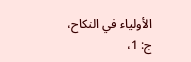الأولياء في النكاح، ج: 1،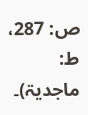ص: 287، ط: ماجدیۃ)۔